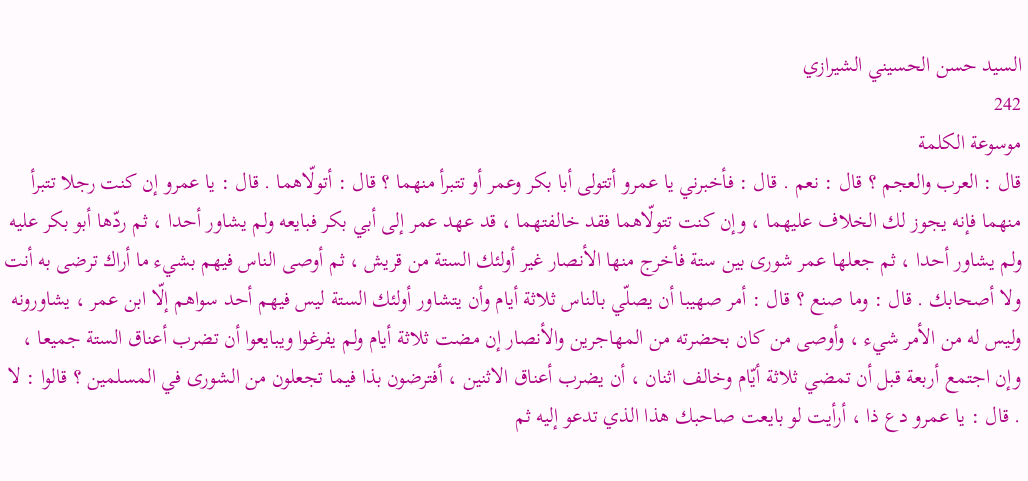السيد حسن الحسيني الشيرازي
242
موسوعة الكلمة
قال : العرب والعجم ؟ قال : نعم . قال : فأخبرني يا عمرو أتتولى أبا بكر وعمر أو تتبرأ منهما ؟ قال : أتولّاهما . قال : يا عمرو إن كنت رجلا تتبرأ منهما فإنه يجوز لك الخلاف عليهما ، وإن كنت تتولّاهما فقد خالفتهما ، قد عهد عمر إلى أبي بكر فبايعه ولم يشاور أحدا ، ثم ردّها أبو بكر عليه ولم يشاور أحدا ، ثم جعلها عمر شورى بين ستة فأخرج منها الأنصار غير أولئك الستة من قريش ، ثم أوصى الناس فيهم بشيء ما أراك ترضى به أنت ولا أصحابك . قال : وما صنع ؟ قال : أمر صهيبا أن يصلّي بالناس ثلاثة أيام وأن يتشاور أولئك الستة ليس فيهم أحد سواهم إلّا ابن عمر ، يشاورونه وليس له من الأمر شيء ، وأوصى من كان بحضرته من المهاجرين والأنصار إن مضت ثلاثة أيام ولم يفرغوا ويبايعوا أن تضرب أعناق الستة جميعا ، وإن اجتمع أربعة قبل أن تمضي ثلاثة أيّام وخالف اثنان ، أن يضرب أعناق الاثنين ، أفترضون بذا فيما تجعلون من الشورى في المسلمين ؟ قالوا : لا . قال : يا عمرو دع ذا ، أرأيت لو بايعت صاحبك هذا الذي تدعو إليه ثم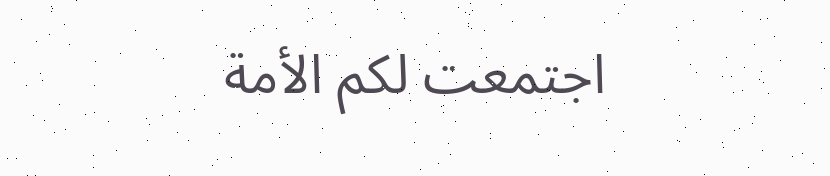اجتمعت لكم الأمة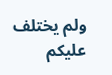ولم يختلف عليكم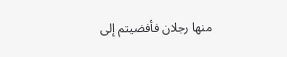منها رجلان فأفضيتم إلى